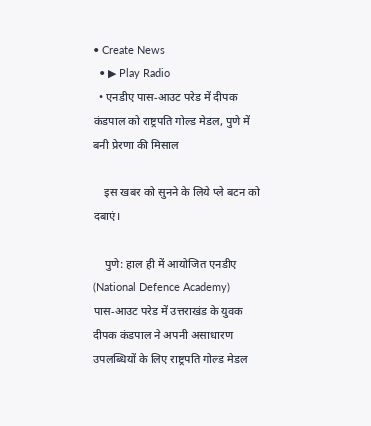• Create News
  • ▶ Play Radio
  • एनडीए पास‑आउट परेड में दीपक कंडपाल को राष्ट्रपति गोल्ड मेडल, पुणे में बनी प्रेरणा की मिसाल

    इस खबर को सुनने के लिये प्ले बटन को दबाएं।

    पुणे: हाल ही में आयोजित एनडीए (National Defence Academy) पास‑आउट परेड में उत्तराखंड के युवक दीपक कंडपाल ने अपनी असाधारण उपलब्धियों के लिए राष्ट्रपति गोल्ड मेडल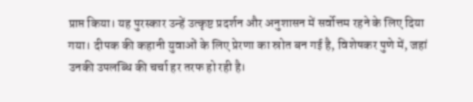प्राप्त किया। यह पुरस्कार उन्हें उत्कृष्ट प्रदर्शन और अनुशासन में सर्वोत्तम रहने के लिए दिया गया। दीपक की कहानी युवाओं के लिए प्रेरणा का स्रोत बन गई है, विशेषकर पुणे में, जहां उनकी उपलब्धि की चर्चा हर तरफ हो रही है।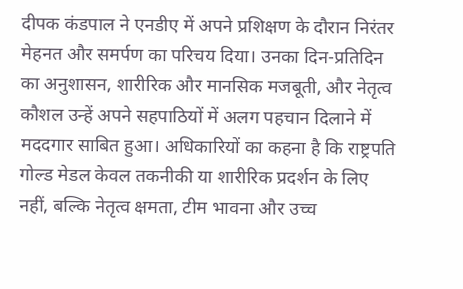दीपक कंडपाल ने एनडीए में अपने प्रशिक्षण के दौरान निरंतर मेहनत और समर्पण का परिचय दिया। उनका दिन‑प्रतिदिन का अनुशासन, शारीरिक और मानसिक मजबूती, और नेतृत्व कौशल उन्हें अपने सहपाठियों में अलग पहचान दिलाने में मददगार साबित हुआ। अधिकारियों का कहना है कि राष्ट्रपति गोल्ड मेडल केवल तकनीकी या शारीरिक प्रदर्शन के लिए नहीं, बल्कि नेतृत्व क्षमता, टीम भावना और उच्च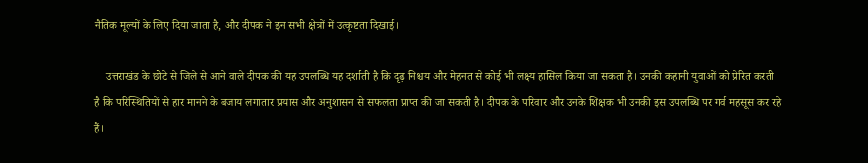नैतिक मूल्यों के लिए दिया जाता है, और दीपक ने इन सभी क्षेत्रों में उत्कृष्टता दिखाई।

    उत्तराखंड के छोटे से जिले से आने वाले दीपक की यह उपलब्धि यह दर्शाती है कि दृढ़ निश्चय और मेहनत से कोई भी लक्ष्य हासिल किया जा सकता है। उनकी कहानी युवाओं को प्रेरित करती है कि परिस्थितियों से हार मानने के बजाय लगातार प्रयास और अनुशासन से सफलता प्राप्त की जा सकती है। दीपक के परिवार और उनके शिक्षक भी उनकी इस उपलब्धि पर गर्व महसूस कर रहे हैं।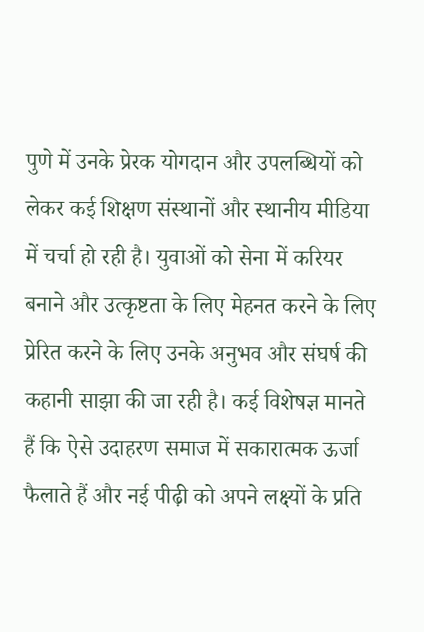पुणे में उनके प्रेरक योगदान और उपलब्धियों को लेकर कई शिक्षण संस्थानों और स्थानीय मीडिया में चर्चा हो रही है। युवाओं को सेना में करियर बनाने और उत्कृष्टता के लिए मेहनत करने के लिए प्रेरित करने के लिए उनके अनुभव और संघर्ष की कहानी साझा की जा रही है। कई विशेषज्ञ मानते हैं कि ऐसे उदाहरण समाज में सकारात्मक ऊर्जा फैलाते हैं और नई पीढ़ी को अपने लक्ष्यों के प्रति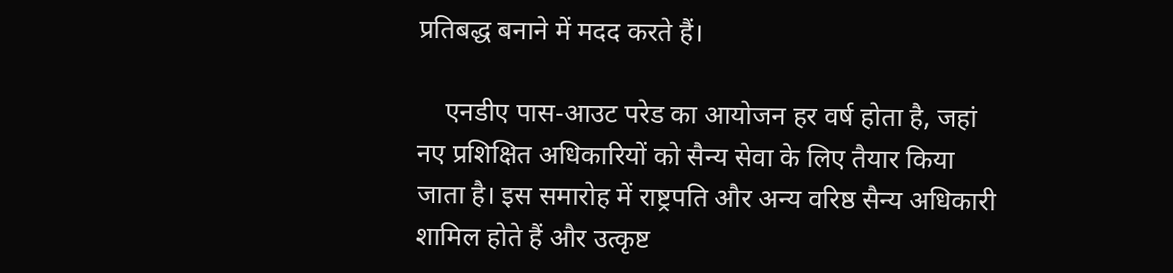प्रतिबद्ध बनाने में मदद करते हैं।

    एनडीए पास‑आउट परेड का आयोजन हर वर्ष होता है, जहां नए प्रशिक्षित अधिकारियों को सैन्य सेवा के लिए तैयार किया जाता है। इस समारोह में राष्ट्रपति और अन्य वरिष्ठ सैन्य अधिकारी शामिल होते हैं और उत्कृष्ट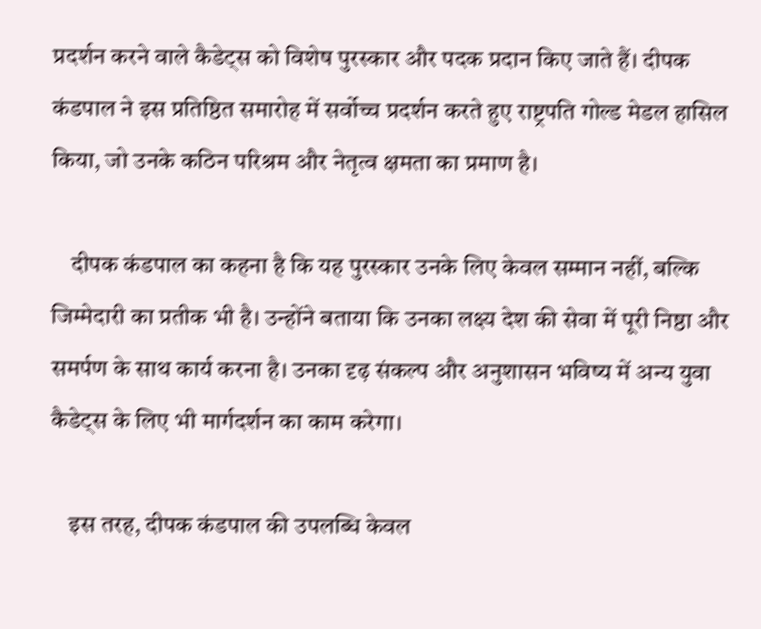प्रदर्शन करने वाले कैडेट्स को विशेष पुरस्कार और पदक प्रदान किए जाते हैं। दीपक कंडपाल ने इस प्रतिष्ठित समारोह में सर्वोच्च प्रदर्शन करते हुए राष्ट्रपति गोल्ड मेडल हासिल किया, जो उनके कठिन परिश्रम और नेतृत्व क्षमता का प्रमाण है।

    दीपक कंडपाल का कहना है कि यह पुरस्कार उनके लिए केवल सम्मान नहीं, बल्कि जिम्मेदारी का प्रतीक भी है। उन्होंने बताया कि उनका लक्ष्य देश की सेवा में पूरी निष्ठा और समर्पण के साथ कार्य करना है। उनका दृढ़ संकल्प और अनुशासन भविष्य में अन्य युवा कैडेट्स के लिए भी मार्गदर्शन का काम करेगा।

    इस तरह, दीपक कंडपाल की उपलब्धि केवल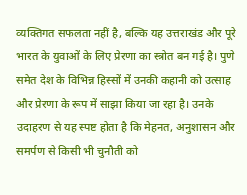व्यक्तिगत सफलता नहीं है, बल्कि यह उत्तराखंड और पूरे भारत के युवाओं के लिए प्रेरणा का स्त्रोत बन गई है। पुणे समेत देश के विभिन्न हिस्सों में उनकी कहानी को उत्साह और प्रेरणा के रूप में साझा किया जा रहा है। उनके उदाहरण से यह स्पष्ट होता है कि मेहनत, अनुशासन और समर्पण से किसी भी चुनौती को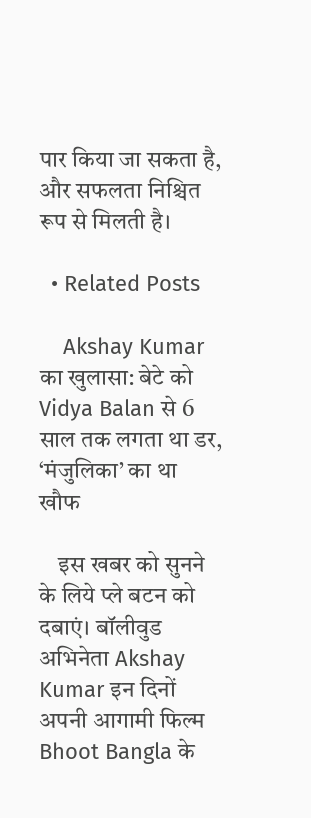पार किया जा सकता है, और सफलता निश्चित रूप से मिलती है।

  • Related Posts

    Akshay Kumar का खुलासा: बेटे को Vidya Balan से 6 साल तक लगता था डर, ‘मंजुलिका’ का था खौफ

    इस खबर को सुनने के लिये प्ले बटन को दबाएं। बॉलीवुड अभिनेता Akshay Kumar इन दिनों अपनी आगामी फिल्म Bhoot Bangla के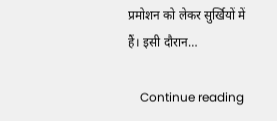प्रमोशन को लेकर सुर्खियों में हैं। इसी दौरान…

    Continue reading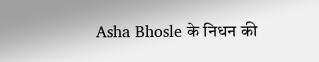Asha Bhosle के निधन की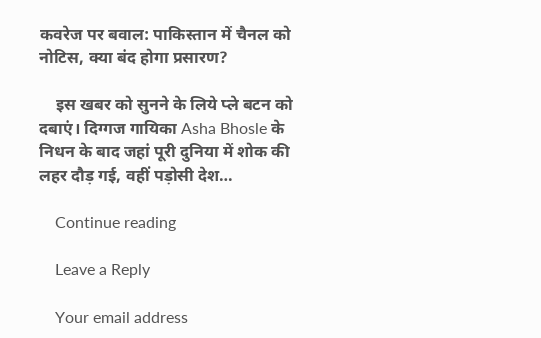कवरेज पर बवाल: पाकिस्तान में चैनल को नोटिस, क्या बंद होगा प्रसारण?

    इस खबर को सुनने के लिये प्ले बटन को दबाएं। दिग्गज गायिका Asha Bhosle के निधन के बाद जहां पूरी दुनिया में शोक की लहर दौड़ गई, वहीं पड़ोसी देश…

    Continue reading

    Leave a Reply

    Your email address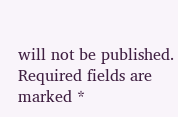will not be published. Required fields are marked *